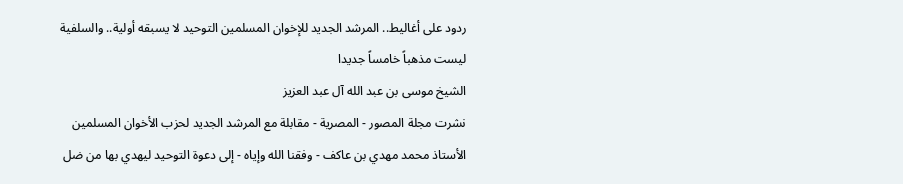ردود على أغاليط.. المرشد الجديد للإخوان المسلمين التوحيد لا يسبقه أولية.. والسلفية ليست مذهباً خامساً جديدا
الشيخ موسى بن عبد الله آل عبد العزيز
نشرت مجلة المصور - المصرية - مقابلة مع المرشد الجديد لحزب الأخوان المسلمين الأستاذ محمد مهدي بن عاكف - وفقنا الله وإياه - إلى دعوة التوحيد ليهدي بها من ضل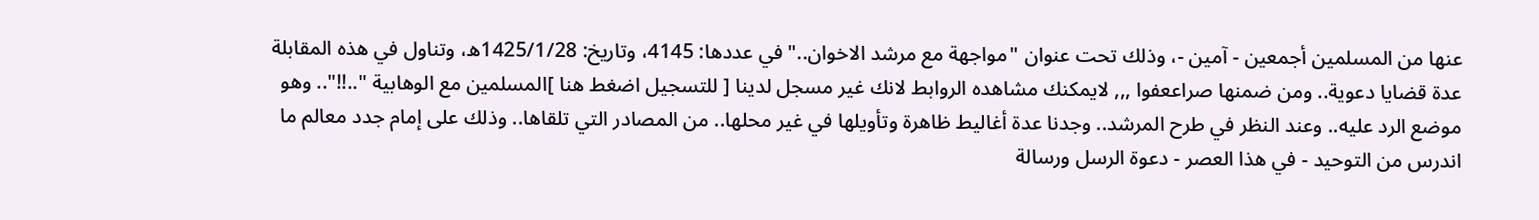عنها من المسلمين أجمعين - آمين -، وذلك تحت عنوان "مواجهة مع مرشد الاخوان.." في عددها: 4145، وتاريخ: 1425/1/28ه، وتناول في هذه المقابلة عدة قضايا دعوية.. ومن ضمنها صراععفوا ,,, لايمكنك مشاهده الروابط لانك غير مسجل لدينا [ للتسجيل اضغط هنا ]المسلمين مع الوهابية "..!!".. وهو موضع الرد عليه.. وعند النظر في طرح المرشد.. وجدنا عدة أغاليط ظاهرة وتأويلها في غير محلها.. من المصادر التي تلقاها.. وذلك على إمام جدد معالم ما اندرس من التوحيد - في هذا العصر - دعوة الرسل ورسالة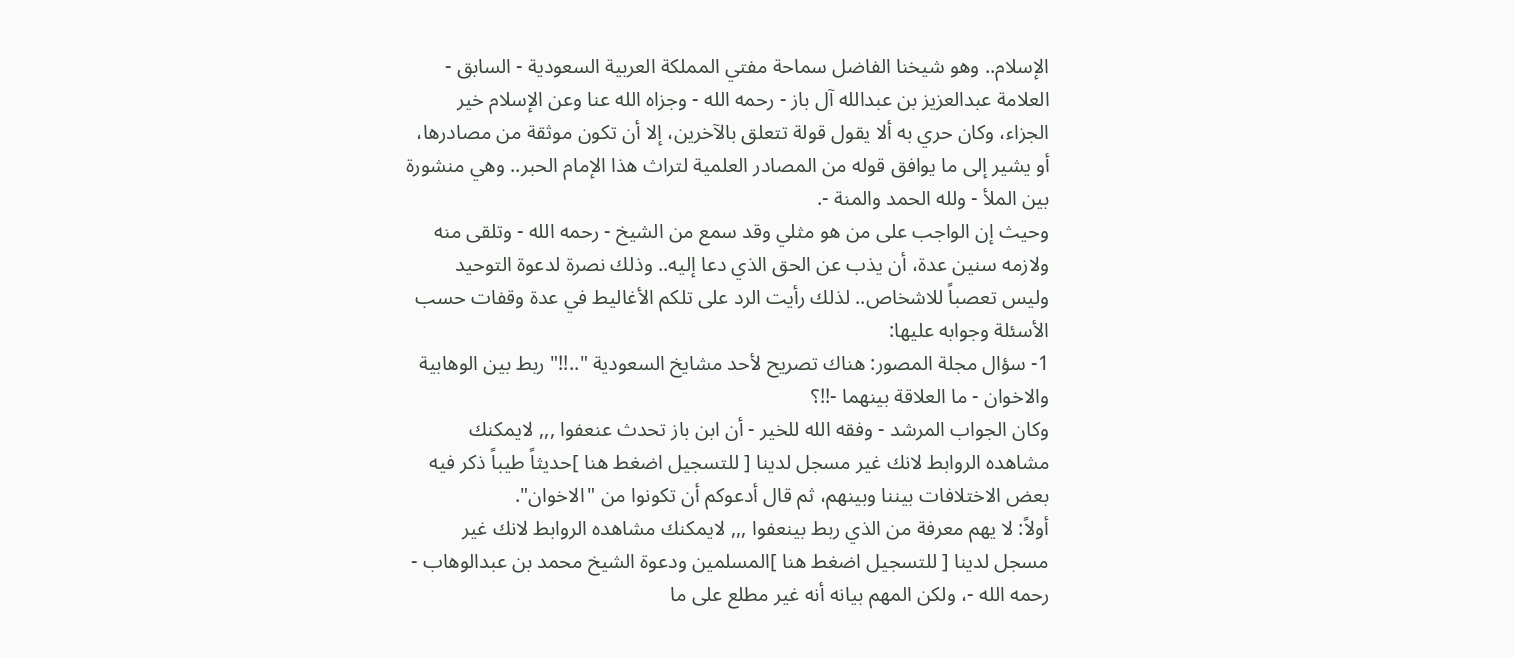الإسلام.. وهو شيخنا الفاضل سماحة مفتي المملكة العربية السعودية - السابق - العلامة عبدالعزيز بن عبدالله آل باز - رحمه الله - وجزاه الله عنا وعن الإسلام خير الجزاء، وكان حري به ألا يقول قولة تتعلق بالآخرين، إلا أن تكون موثقة من مصادرها، أو يشير إلى ما يوافق قوله من المصادر العلمية لتراث هذا الإمام الحبر.. وهي منشورة بين الملأ - ولله الحمد والمنة -.
وحيث إن الواجب على من هو مثلي وقد سمع من الشيخ - رحمه الله - وتلقى منه ولازمه سنين عدة، أن يذب عن الحق الذي دعا إليه.. وذلك نصرة لدعوة التوحيد وليس تعصباً للاشخاص.. لذلك رأيت الرد على تلكم الأغاليط في عدة وقفات حسب الأسئلة وجوابه عليها:
1- سؤال مجلة المصور: هناك تصريح لأحد مشايخ السعودية "..!!" ربط بين الوهابية والاخوان - ما العلاقة بينهما -!!؟
وكان الجواب المرشد - وفقه الله للخير - أن ابن باز تحدث عنعفوا ,,, لايمكنك مشاهده الروابط لانك غير مسجل لدينا [ للتسجيل اضغط هنا ]حديثاً طيباً ذكر فيه بعض الاختلافات بيننا وبينهم، ثم قال أدعوكم أن تكونوا من "الاخوان".
أولاً: لا يهم معرفة من الذي ربط بينعفوا ,,, لايمكنك مشاهده الروابط لانك غير مسجل لدينا [ للتسجيل اضغط هنا ]المسلمين ودعوة الشيخ محمد بن عبدالوهاب - رحمه الله -، ولكن المهم بيانه أنه غير مطلع على ما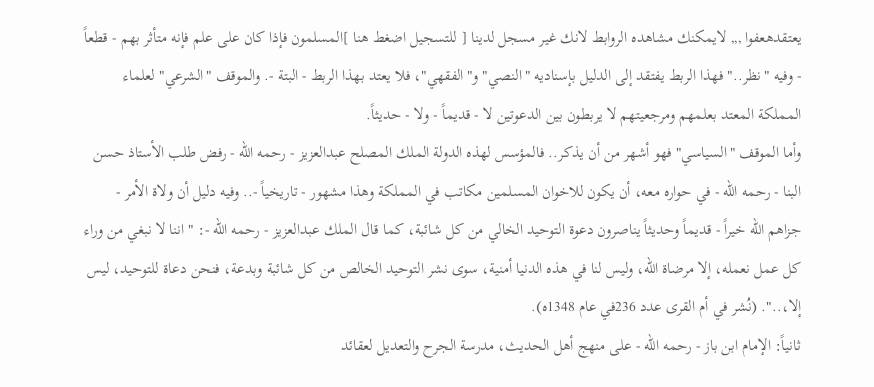يعتقدهعفوا ,,, لايمكنك مشاهده الروابط لانك غير مسجل لدينا [ للتسجيل اضغط هنا ]المسلمون فإذا كان على علم فإنه متأثر بهم - قطعاً - وفيه "نظر.." فهذا الربط يفتقد إلى الدليل بإسناديه "النصي" و"الفقهي"، فلا يعتد بهذا الربط - البتة -. والموقف "الشرعي" لعلماء المملكة المعتد بعلمهم ومرجعيتهم لا يربطون بين الدعوتين لا - قديماً - ولا - حديثاً.
وأما الموقف "السياسي" فهو أشهر من أن يذكر.. فالمؤسس لهذه الدولة الملك المصلح عبدالعزيز - رحمه الله - رفض طلب الأستاذ حسن البنا - رحمه الله - في حواره معه، أن يكون للاخوان المسلمين مكاتب في المملكة وهذا مشهور - تاريخياً -.. وفيه دليل أن ولاة الأمر - جزاهم الله خيراً - قديماً وحديثاً يناصرون دعوة التوحيد الخالي من كل شائبة، كما قال الملك عبدالعزيز - رحمه الله -: "اننا لا نبغي من وراء كل عمل نعمله، إلا مرضاة الله، وليس لنا في هذه الدنيا أمنية، سوى نشر التوحيد الخالص من كل شائبة وبدعة، فنحن دعاة للتوحيد، ليس إلا،..". (نُشر في أم القرى عدد 236في عام 1348ه).
ثانياً: الإمام ابن باز - رحمه الله - على منهج أهل الحديث، مدرسة الجرح والتعديل لعقائد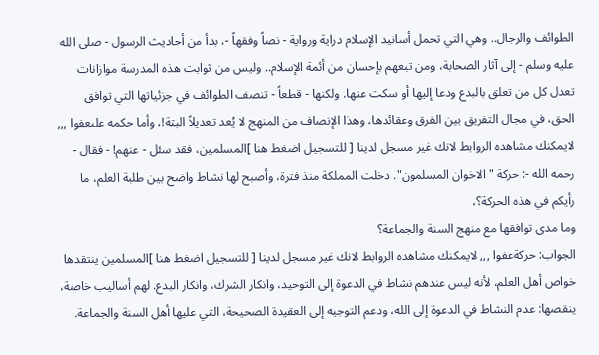الطوائف والرجال.. وهي التي تحمل أسانيد الإسلام دراية ورواية - نصاً وفقهاً -، بدأ من أحاديث الرسول - صلى الله عليه وسلم - إلى آثار الصحابة، ومن تبعهم بإحسان من أئمة الإسلام.. وليس من ثوابت هذه المدرسة موازانات تعدل كل من تعلق بالبدع ودعا إليها أو سكت عنها. ولكنها - قطعاً - تنصف الطوائف في جزئياتها التي توافق الحق، في مجال التفريق بين الفرق وعقائدها، وهذا الإنصاف من المنهج لا يُعد تعديلاً البتة!، وأما حكمه علىعفوا ,,, لايمكنك مشاهده الروابط لانك غير مسجل لدينا [ للتسجيل اضغط هنا ]المسلمين، فقد سئل - عنهم! - فقال - رحمه الله -: حركة "الاخوان المسلمون". دخلت المملكة منذ فترة، وأصبح لها نشاط واضح بين طلبة العلم، ما رأيكم في هذه الحركة؟،
وما مدى توافقها مع منهج السنة والجماعة؟
الجواب: حركةعفوا ,,, لايمكنك مشاهده الروابط لانك غير مسجل لدينا [ للتسجيل اضغط هنا ]المسلمين ينتقدها خواص أهل العلم، لأنه ليس عندهم نشاط في الدعوة إلى التوحيد، وانكار الشرك، وانكار البدع. لهم أساليب خاصة، ينقصها: عدم النشاط في الدعوة إلى الله، ودعم التوجيه إلى العقيدة الصحيحة، التي عليها أهل السنة والجماعة.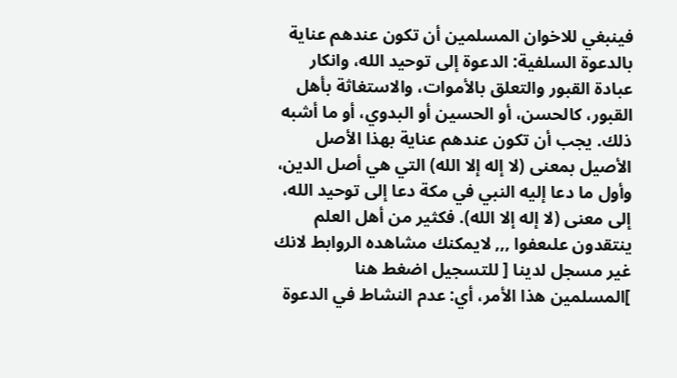فينبغي للاخوان المسلمين أن تكون عندهم عناية بالدعوة السلفية: الدعوة إلى توحيد الله، وانكار عبادة القبور والتعلق بالأموات، والاستغاثة بأهل القبور، كالحسن، أو الحسين أو البدوي، أو ما أشبه ذلك. يجب أن تكون عندهم عناية بهذا الأصل الأصيل بمعنى (لا إله إلا الله) التي هي أصل الدين، وأول ما دعا إليه النبي في مكة دعا إلى توحيد الله، إلى معنى (لا إله إلا الله). فكثير من أهل العلم ينتقدون علىعفوا ,,, لايمكنك مشاهده الروابط لانك غير مسجل لدينا [ للتسجيل اضغط هنا ]المسلمين هذا الأمر، أي: عدم النشاط في الدعوة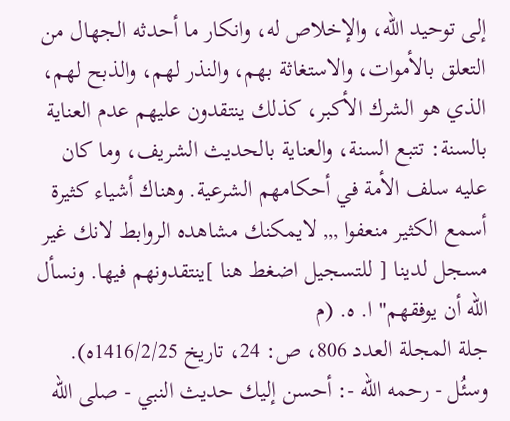إلى توحيد الله، والإخلاص له، وانكار ما أحدثه الجهال من التعلق بالأموات، والاستغاثة بهم، والنذر لهم، والذبح لهم، الذي هو الشرك الأكبر، كذلك ينتقدون عليهم عدم العناية بالسنة: تتبع السنة، والعناية بالحديث الشريف، وما كان عليه سلف الأمة في أحكامهم الشرعية. وهناك أشياء كثيرة أسمع الكثير منعفوا ,,, لايمكنك مشاهده الروابط لانك غير مسجل لدينا [ للتسجيل اضغط هنا ]ينتقدونهم فيها. ونسأل الله أن يوفقهم" ا. ه. (م
جلة المجلة العدد 806، ص: 24، تاريخ 1416/2/25ه).
وسئُل - رحمه الله -: أحسن إليك حديث النبي - صلى الله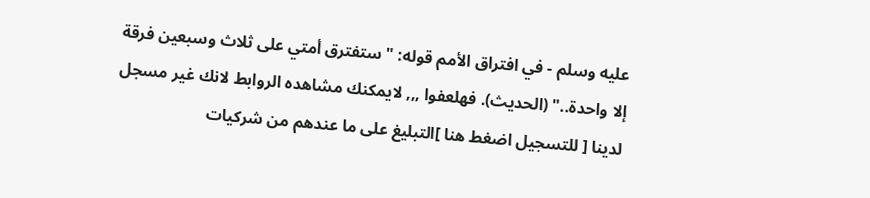عليه وسلم - في افتراق الأمم قوله: "ستفترق أمتي على ثلاث وسبعين فرقة إلا واحدة.." (الحديث). فهلعفوا ,,, لايمكنك مشاهده الروابط لانك غير مسجل لدينا [ للتسجيل اضغط هنا ]التبليغ على ما عندهم من شركيات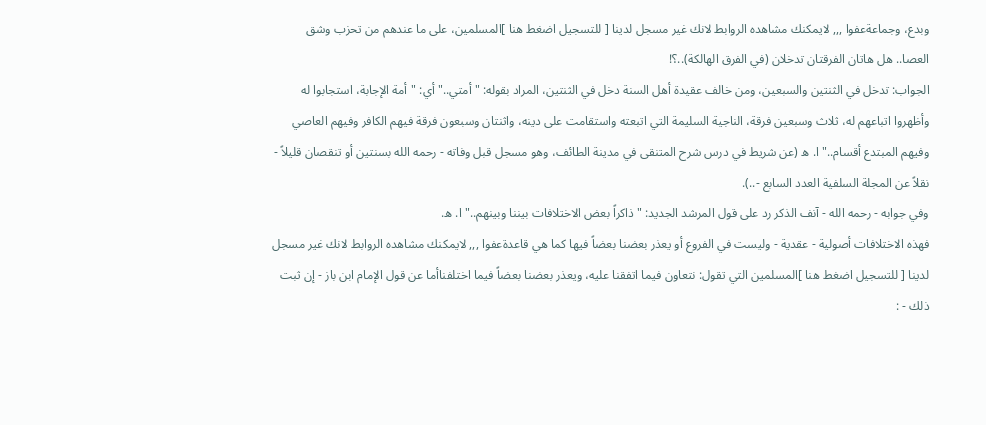وبدع، وجماعةعفوا ,,, لايمكنك مشاهده الروابط لانك غير مسجل لدينا [ للتسجيل اضغط هنا ]المسلمين، على ما عندهم من تحزب وشق العصا.. هل هاتان الفرقتان تدخلان (في الفرق الهالكة)..؟!
الجواب: تدخل في الثنتين والسبعين، ومن خالف عقيدة أهل السنة دخل في الثنتين، المراد بقوله: "أمتي.." أي: "أمة الإجابة، استجابوا له وأظهروا اتباعهم له، ثلاث وسبعين فرقة، الناجية السليمة التي اتبعته واستقامت على دينه، واثنتان وسبعون فرقة فيهم الكافر وفيهم العاصي وفيهم المبتدع أقسام.." ا. ه (عن شريط في درس شرح المتنقى في مدينة الطائف، وهو مسجل قبل وفاته - رحمه الله بسنتين أو تنقصان قليلاً - نقلاً عن المجلة السلفية العدد السابع -..).
وفي جوابه - رحمه الله - آنف الذكر رد على قول المرشد الجديد: "ذاكراً بعض الاختلافات بيننا وبينهم.." ا. ه.
فهذه الاختلافات أصولية - عقدية - وليست في الفروع أو يعذر بعضنا بعضاً فيها كما هي قاعدةعفوا ,,, لايمكنك مشاهده الروابط لانك غير مسجل لدينا [ للتسجيل اضغط هنا ]المسلمين التي تقول: نتعاون فيما اتفقنا عليه، ويعذر بعضنا بعضاً فيما اختلفناأما عن قول الإمام ابن باز - إن ثبت ذلك - :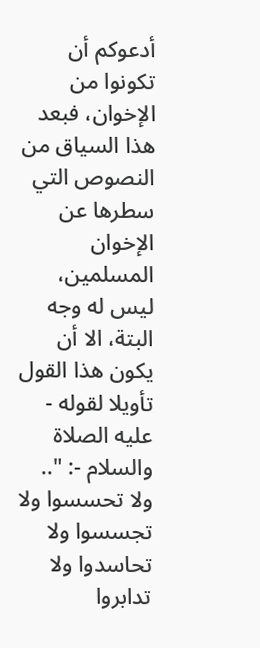أدعوكم أن تكونوا من الإخوان، فبعد هذا السياق من النصوص التي سطرها عن الإخوان المسلمين، ليس له وجه البتة، الا أن يكون هذا القول تأويلا لقوله - عليه الصلاة والسلام -: ".. ولا تحسسوا ولا تجسسوا ولا تحاسدوا ولا تدابروا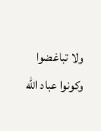ولا تباغضوا وكونوا عباد الله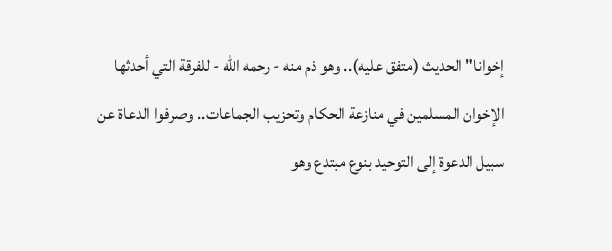إخوانا" الحديث (متفق عليه).. وهو ذم منه - رحمه الله - للفرقة التي أحدثها الإخوان المسلمين في منازعة الحكام وتحزيب الجماعات.. وصرفوا الدعاة عن سبيل الدعوة إلى التوحيد بنوع مبتدع وهو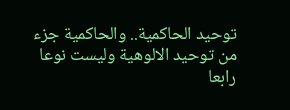توحيد الحاكمية.. والحاكمية جزء من توحيد الالوهية وليست نوعا رابعا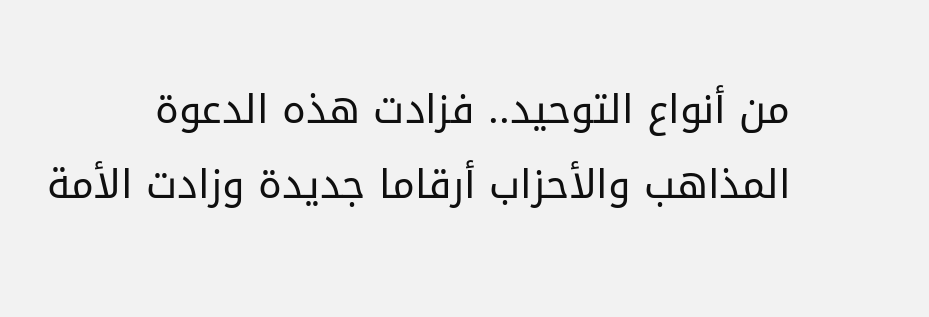من أنواع التوحيد.. فزادت هذه الدعوة المذاهب والأحزاب أرقاما جديدة وزادت الأمة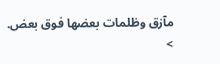مآزق وظلمات بعضها فوق بعض.
>